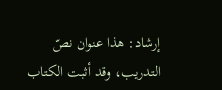إرشاد: هذا عنوان نصّ التدريب، وقد أثبت الكتاب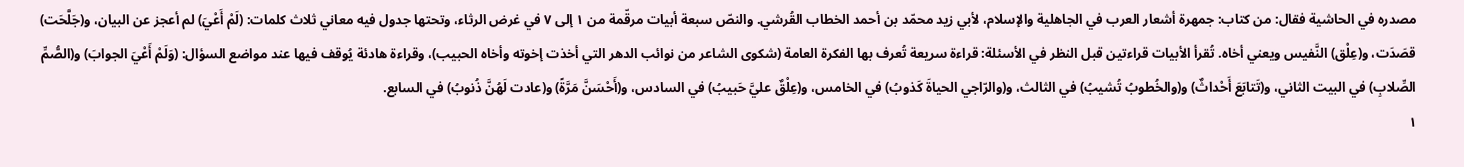مصدره في الحاشية فقال: من كتاب: جمهرة أشعار العرب في الجاهلية والإسلام، لأبي زيد محمّد بن أحمد الخطاب القُرشي. والنصّ سبعة أبيات مرقّمة من ١ إلى ٧ في غرض الرثاء، وتحتها جدول فيه معاني ثلاث كلمات: (لَمْ أَعْيَ) لم أعجز عن البيان، و(جَلَّحَت) قصَدَت، و(عِلْق) النَّفيس ويعني أخاه. تُقرأ الأبيات قراءتين قبل النظر في الأسئلة: قراءة سريعة تُعرف بها الفكرة العامة (شكوى الشاعر من نوائب الدهر التي أخذت إخوته وأخاه الحبيب)، وقراءة هادئة يُوقف فيها عند مواضع السؤال: (وَلَمْ أَعْيَ الجوابَ) و(الصُّمِّ الصِّلابِ) في البيت الثاني، و(تَتابَعَ أَحْداثٌ) و(والخُطوبُ تُشيبُ) في الثالث، و(والرّاجي الحياةَ كَذوبُ) في الخامس، و(عِلْقٌ عليَّ حَبيبُ) في السادس، و(أَحْسَنَّ مَرَّةً) و(عادت لَهُنَّ ذُنوبُ) في السابع.
١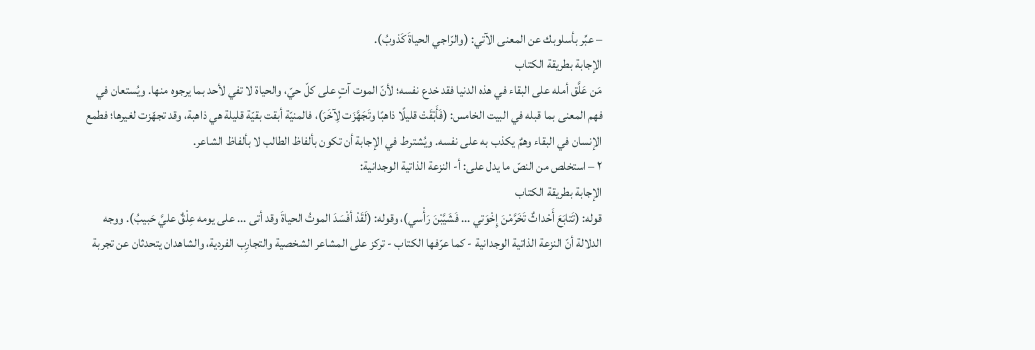– عبِّر بأسلوبك عن المعنى الآتي: (والرّاجي الحياةَ كَذوبُ).
الإجابة بطريقة الكتاب
مَن عَلَّق أمله على البقاء في هذه الدنيا فقد خدع نفسه؛ لأنّ الموت آتٍ على كلّ حيّ، والحياة لا تفي لأحد بما يرجوه منها. ويُستعان في فهم المعنى بما قبله في البيت الخامس: (فَأَبْقَتْ قليلًا ذاهبًا وتَجَهَّزَت لِآخَرَ)، فالمنيّة أبقت بقيّة قليلة هي ذاهبة، وقد تجهّزت لغيرها؛ فطمع الإنسان في البقاء وهمٌ يكذب به على نفسه. ويُشترط في الإجابة أن تكون بألفاظ الطالب لا بألفاظ الشاعر.
٢ – استخلص من النصّ ما يدل على: أ- النزعة الذاتية الوجدانية:
الإجابة بطريقة الكتاب
قوله: (تَتابَعَ أَحْداثٌ تَخَرَّمْنَ إِخْوَتي ... فَشَيَّبْنَ رَأْسي)، وقوله: (لَقَدْ أفْسَدَ الموتُ الحياةَ وقد أتى ... على يومه عِلْقٌ عليَّ حَبيبُ). ووجه الدلالة أنّ النزعة الذاتية الوجدانية - كما عرّفها الكتاب - تركز على المشاعر الشخصية والتجارِب الفردية، والشاهدان يتحدثان عن تجربة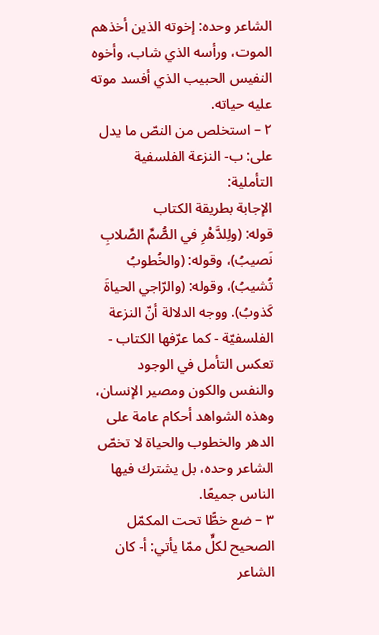الشاعر وحده: إخوته الذين أخذهم الموت، ورأسه الذي شاب، وأخوه النفيس الحبيب الذي أفسد موته عليه حياته.
٢ – استخلص من النصّ ما يدل على: ب- النزعة الفلسفية التأملية:
الإجابة بطريقة الكتاب
قوله: (ولِلدَّهْرِ في الصُّمِّ الصِّلابِ نَصيبُ)، وقوله: (والخُطوبُ تُشيبُ)، وقوله: (والرّاجي الحياةَ كَذوبُ). ووجه الدلالة أنّ النزعة الفلسفيّة - كما عرّفها الكتاب - تعكس التأمل في الوجود والنفس والكون ومصير الإنسان، وهذه الشواهد أحكام عامة على الدهر والخطوب والحياة لا تخصّ الشاعر وحده، بل يشترك فيها الناس جميعًا.
٣ – ضع خطًّا تحت المكمّل الصحيح لكلٍّ ممّا يأتي: أ- كان الشاعر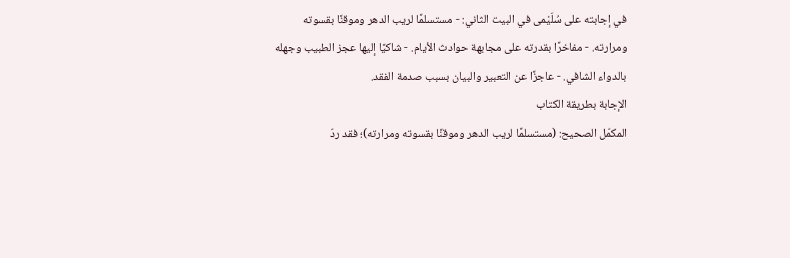في إجابته على سُلَيْمى في البيت الثاني: - مستسلمًا لريب الدهر وموقنًا بقسوته ومرارته. - مفاخرًا بقدرته على مجابهة حوادث الأيام. - شاكيًا إليها عجز الطبيب وجهله بالدواء الشافي. - عاجزًا عن التعبير والبيان بسبب صدمة الفقد.
الإجابة بطريقة الكتاب
المكمّل الصحيح: (مستسلمًا لريب الدهر وموقنًا بقسوته ومرارته)؛ فقد ردّ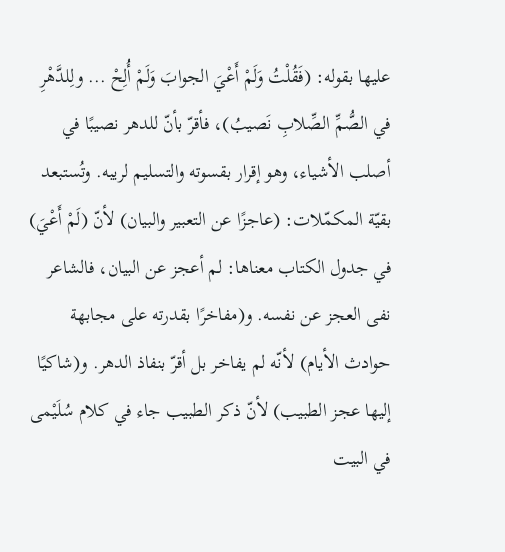عليها بقوله: (فَقُلْتُ وَلَمْ أَعْيَ الجوابَ وَلَمْ أُلِحْ ... ولِلدَّهْرِ في الصُّمِّ الصِّلابِ نَصيبُ)، فأقرّ بأنّ للدهر نصيبًا في أصلب الأشياء، وهو إقرار بقسوته والتسليم لريبه. وتُستبعد بقيّة المكمّلات: (عاجزًا عن التعبير والبيان) لأنّ (لَمْ أَعْيَ) في جدول الكتاب معناها: لم أعجز عن البيان، فالشاعر نفى العجز عن نفسه. و(مفاخرًا بقدرته على مجابهة حوادث الأيام) لأنّه لم يفاخر بل أقرّ بنفاذ الدهر. و(شاكيًا إليها عجز الطبيب) لأنّ ذكر الطبيب جاء في كلام سُلَيْمى في البيت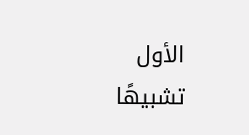الأول تشبيهًا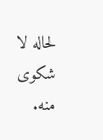لحاله لا شكوى منه.